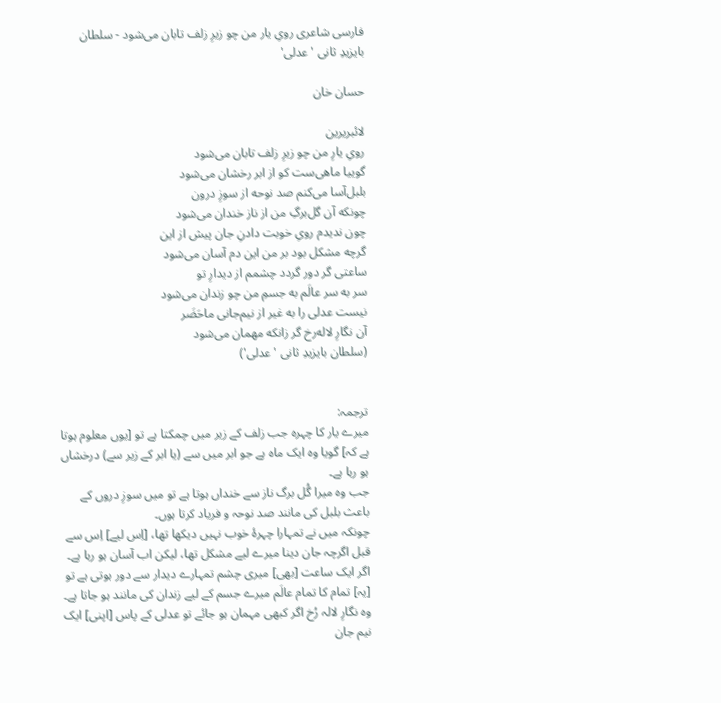فارسی شاعری رویِ یار من چو زیرِ زلف تابان می‌شود - سلطان بایزیدِ ثانی 'عدلی'

حسان خان

لائبریرین
رویِ یارِ من چو زیرِ زلف تابان می‌شود
گوییا ماهی‌ست کو از ابر رخشان می‌شود
بلبل‌آسا می‌کنم صد نوحه از سوزِ درون
چونکه آن گل‌برگِ من از ناز خندان می‌شود
چون ندیدم رویِ خوبت دادنِ جان پیش از این
گرچه مشکل بود بر من این دم آسان می‌شود
ساعتی گر دور گردد چشمم از دیدارِ تو
سر به سر عالَم به جسمِ من چو زندان می‌شود
نیست عدلی را به غیر از نیم‌جانی ماحَضَر
آن نگارِ لاله‌رخ گر زانکه مهمان می‌شود
(سلطان بایزیدِ ثانی 'عدلی')


ترجمہ:
میرے یار کا چہرہ جب زلف کے زیر میں چمکتا ہے تو [یوں معلوم ہوتا ہے کہ] گویا وہ ایک ماہ ہے جو ابر میں سے (یا ابر کے زیر سے) درخشاں ہو رہا ہے۔
جب وہ میرا گُل برگ ناز سے خنداں ہوتا ہے تو میں سوزِ دروں کے باعث بلبل کی مانند صد نوحہ و فریاد کرتا ہوں۔
چونکہ میں نے تمہارا چہرۂ خوب نہیں دیکھا تھا، [اِس لیے] اِس سے قبل اگرچہ جان دینا میرے لیے مشکل تھا، لیکن اب آسان ہو رہا ہے۔
اگر ایک ساعت [بھی] میری چشم تمہارے دیدار سے دور ہوتی ہے تو [یہ] تمام کا تمام عالَم میرے جسم کے لیے زندان کی مانند ہو جاتا ہے۔
وہ نگارِ لالہ رُخ اگر کبھی مہمان ہو جائے تو عدلی کے پاس [اپنی] ایک نیم جان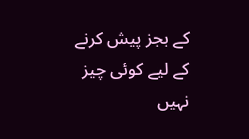کے بجز پیش کرنے کے لیے کوئی چیز نہیں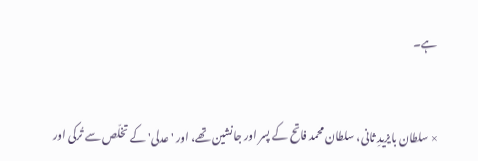ہے۔


× سلطان بایزیدِ ثانی، سلطان محمد فاتح کے پسر اور جانشین تھے، اور 'عدلی' کے تخلّص سے تُرکی اور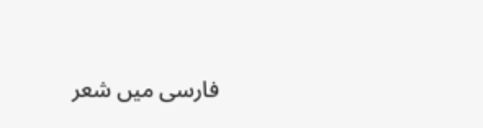فارسی میں شعر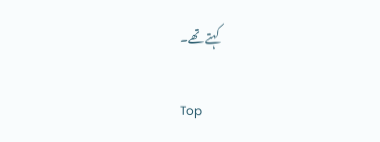کہتے تھے۔

Top